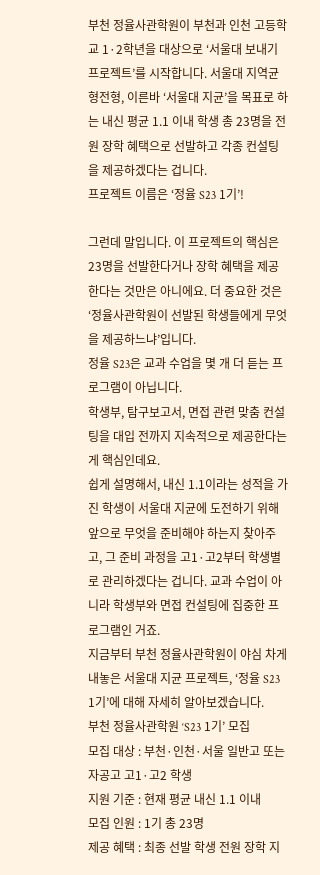부천 정율사관학원이 부천과 인천 고등학교 1·2학년을 대상으로 ‘서울대 보내기 프로젝트’를 시작합니다. 서울대 지역균형전형, 이른바 ‘서울대 지균’을 목표로 하는 내신 평균 1.1 이내 학생 총 23명을 전원 장학 혜택으로 선발하고 각종 컨설팅을 제공하겠다는 겁니다.
프로젝트 이름은 ‘정율 S23 1기’!

그런데 말입니다. 이 프로젝트의 핵심은 23명을 선발한다거나 장학 혜택을 제공한다는 것만은 아니에요. 더 중요한 것은 ‘정율사관학원이 선발된 학생들에게 무엇을 제공하느냐’입니다.
정율 S23은 교과 수업을 몇 개 더 듣는 프로그램이 아닙니다.
학생부, 탐구보고서, 면접 관련 맞춤 컨설팅을 대입 전까지 지속적으로 제공한다는 게 핵심인데요.
쉽게 설명해서, 내신 1.1이라는 성적을 가진 학생이 서울대 지균에 도전하기 위해 앞으로 무엇을 준비해야 하는지 찾아주고, 그 준비 과정을 고1·고2부터 학생별로 관리하겠다는 겁니다. 교과 수업이 아니라 학생부와 면접 컨설팅에 집중한 프로그램인 거죠.
지금부터 부천 정율사관학원이 야심 차게 내놓은 서울대 지균 프로젝트, ‘정율 S23 1기’에 대해 자세히 알아보겠습니다.
부천 정율사관학원 ‘S23 1기’ 모집
모집 대상 : 부천·인천·서울 일반고 또는 자공고 고1·고2 학생
지원 기준 : 현재 평균 내신 1.1 이내
모집 인원 : 1기 총 23명
제공 혜택 : 최종 선발 학생 전원 장학 지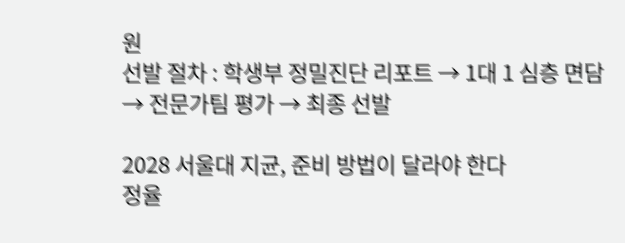원
선발 절차 : 학생부 정밀진단 리포트 → 1대 1 심층 면담 → 전문가팀 평가 → 최종 선발

2028 서울대 지균, 준비 방법이 달라야 한다
정율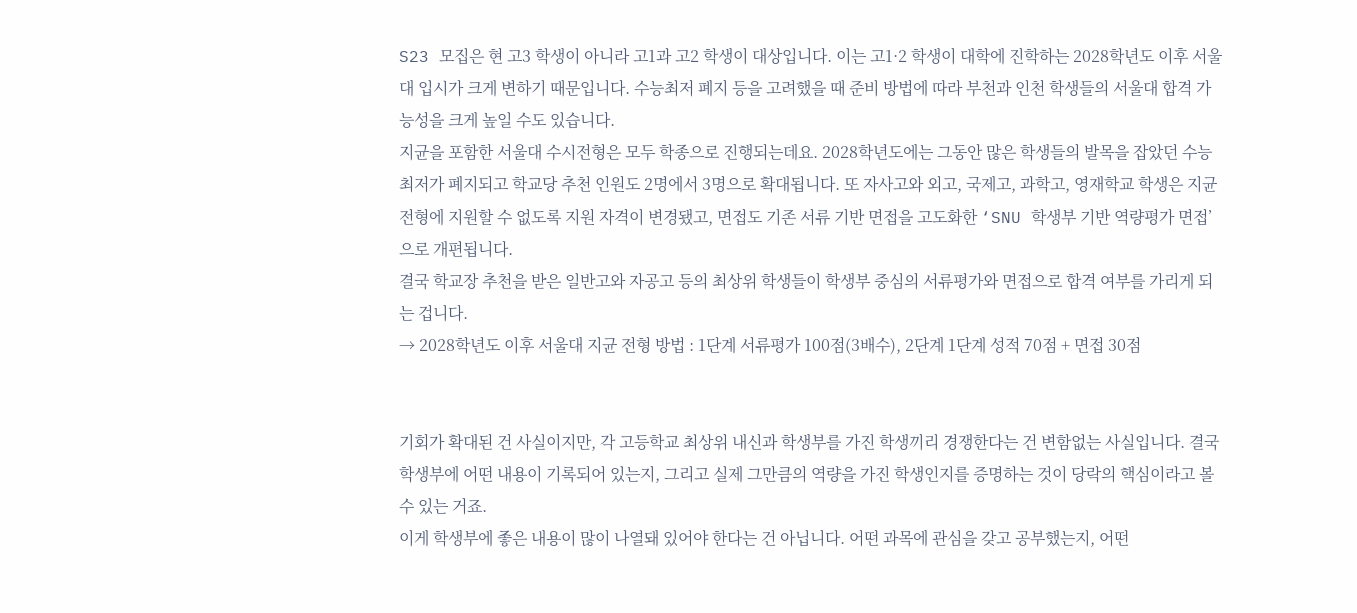S23 모집은 현 고3 학생이 아니라 고1과 고2 학생이 대상입니다. 이는 고1·2 학생이 대학에 진학하는 2028학년도 이후 서울대 입시가 크게 변하기 때문입니다. 수능최저 폐지 등을 고려했을 때 준비 방법에 따라 부천과 인천 학생들의 서울대 합격 가능성을 크게 높일 수도 있습니다.
지균을 포함한 서울대 수시전형은 모두 학종으로 진행되는데요. 2028학년도에는 그동안 많은 학생들의 발목을 잡았던 수능최저가 폐지되고 학교당 추천 인원도 2명에서 3명으로 확대됩니다. 또 자사고와 외고, 국제고, 과학고, 영재학교 학생은 지균 전형에 지원할 수 없도록 지원 자격이 변경됐고, 면접도 기존 서류 기반 면접을 고도화한 ‘SNU 학생부 기반 역량평가 면접’으로 개편됩니다.
결국 학교장 추천을 받은 일반고와 자공고 등의 최상위 학생들이 학생부 중심의 서류평가와 면접으로 합격 여부를 가리게 되는 겁니다.
→ 2028학년도 이후 서울대 지균 전형 방법 : 1단계 서류평가 100점(3배수), 2단계 1단계 성적 70점 + 면접 30점


기회가 확대된 건 사실이지만, 각 고등학교 최상위 내신과 학생부를 가진 학생끼리 경쟁한다는 건 변함없는 사실입니다. 결국 학생부에 어떤 내용이 기록되어 있는지, 그리고 실제 그만큼의 역량을 가진 학생인지를 증명하는 것이 당락의 핵심이라고 볼 수 있는 거죠.
이게 학생부에 좋은 내용이 많이 나열돼 있어야 한다는 건 아닙니다. 어떤 과목에 관심을 갖고 공부했는지, 어떤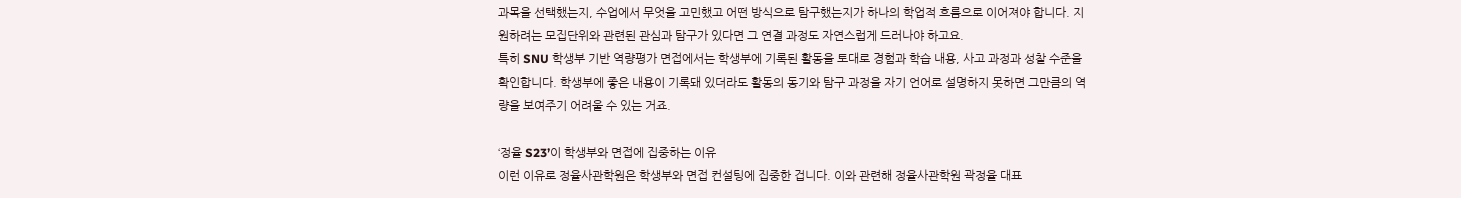과목을 선택했는지, 수업에서 무엇을 고민했고 어떤 방식으로 탐구했는지가 하나의 학업적 흐름으로 이어져야 합니다. 지원하려는 모집단위와 관련된 관심과 탐구가 있다면 그 연결 과정도 자연스럽게 드러나야 하고요.
특히 SNU 학생부 기반 역량평가 면접에서는 학생부에 기록된 활동을 토대로 경험과 학습 내용, 사고 과정과 성찰 수준을 확인합니다. 학생부에 좋은 내용이 기록돼 있더라도 활동의 동기와 탐구 과정을 자기 언어로 설명하지 못하면 그만큼의 역량을 보여주기 어려울 수 있는 거죠.

‘정율 S23’이 학생부와 면접에 집중하는 이유
이런 이유로 정율사관학원은 학생부와 면접 컨설팅에 집중한 겁니다. 이와 관련해 정율사관학원 곽정율 대표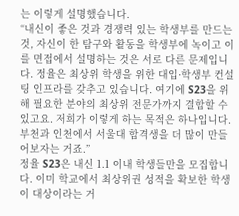는 이렇게 설명했습니다.
“내신이 좋은 것과 경쟁력 있는 학생부를 만드는 것, 자신이 한 탐구와 활동을 학생부에 녹이고 이를 면접에서 설명하는 것은 서로 다른 문제입니다. 정율은 최상위 학생을 위한 대입·학생부 컨설팅 인프라를 갖추고 있습니다. 여기에 S23을 위해 필요한 분야의 최상위 전문가까지 결합할 수 있고요. 저희가 이렇게 하는 목적은 하나입니다. 부천과 인천에서 서울대 합격생을 더 많이 만들어보자는 거죠.”
정율 S23은 내신 1.1 이내 학생들만을 모집합니다. 이미 학교에서 최상위권 성적을 확보한 학생이 대상이라는 거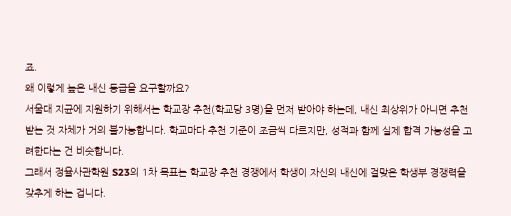죠.
왜 이렇게 높은 내신 등급을 요구할까요?
서울대 지균에 지원하기 위해서는 학교장 추천(학교당 3명)을 먼저 받아야 하는데, 내신 최상위가 아니면 추천받는 것 자체가 거의 불가능합니다. 학교마다 추천 기준이 조금씩 다르지만, 성적과 함께 실제 합격 가능성을 고려한다는 건 비슷합니다.
그래서 정율사관학원 S23의 1차 목표는 학교장 추천 경쟁에서 학생이 자신의 내신에 걸맞은 학생부 경쟁력을 갖추게 하는 겁니다.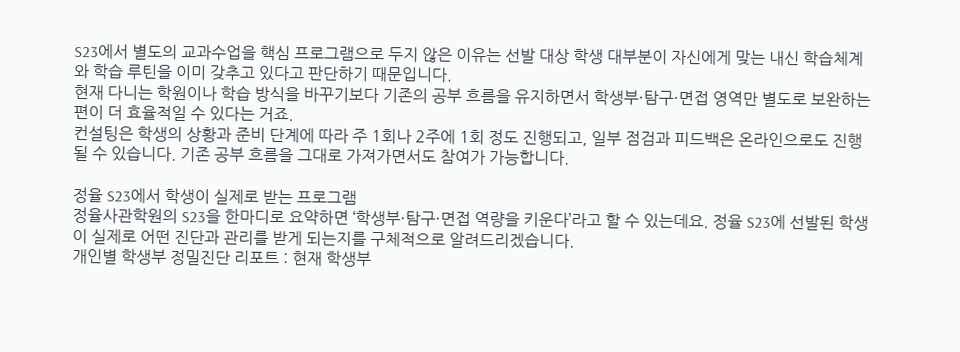S23에서 별도의 교과수업을 핵심 프로그램으로 두지 않은 이유는 선발 대상 학생 대부분이 자신에게 맞는 내신 학습체계와 학습 루틴을 이미 갖추고 있다고 판단하기 때문입니다.
현재 다니는 학원이나 학습 방식을 바꾸기보다 기존의 공부 흐름을 유지하면서 학생부·탐구·면접 영역만 별도로 보완하는 편이 더 효율적일 수 있다는 거죠.
컨설팅은 학생의 상황과 준비 단계에 따라 주 1회나 2주에 1회 정도 진행되고, 일부 점검과 피드백은 온라인으로도 진행될 수 있습니다. 기존 공부 흐름을 그대로 가져가면서도 참여가 가능합니다.

정율 S23에서 학생이 실제로 받는 프로그램
정율사관학원의 S23을 한마디로 요약하면 ‘학생부·탐구·면접 역량을 키운다’라고 할 수 있는데요. 정율 S23에 선발된 학생이 실제로 어떤 진단과 관리를 받게 되는지를 구체적으로 알려드리겠습니다.
개인별 학생부 정밀진단 리포트 : 현재 학생부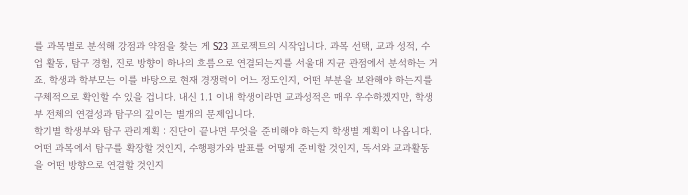를 과목별로 분석해 강점과 약점을 찾는 게 S23 프로젝트의 시작입니다. 과목 선택, 교과 성적, 수업 활동, 탐구 경험, 진로 방향이 하나의 흐름으로 연결되는지를 서울대 지균 관점에서 분석하는 거죠. 학생과 학부모는 이를 바탕으로 현재 경쟁력이 어느 정도인지, 어떤 부분을 보완해야 하는지를 구체적으로 확인할 수 있을 겁니다. 내신 1.1 이내 학생이라면 교과성적은 매우 우수하겠지만, 학생부 전체의 연결성과 탐구의 깊이는 별개의 문제입니다.
학기별 학생부와 탐구 관리계획 : 진단이 끝나면 무엇을 준비해야 하는지 학생별 계획이 나옵니다. 어떤 과목에서 탐구를 확장할 것인지, 수행평가와 발표를 어떻게 준비할 것인지, 독서와 교과활동을 어떤 방향으로 연결할 것인지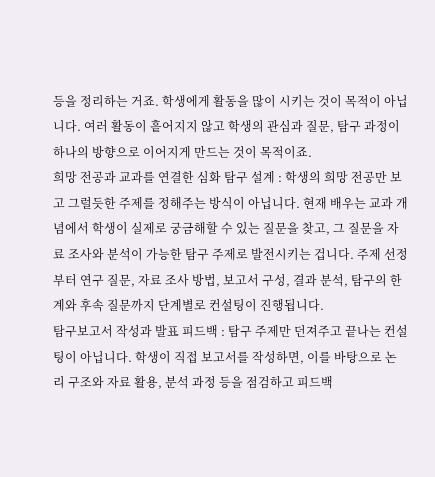등을 정리하는 거죠. 학생에게 활동을 많이 시키는 것이 목적이 아닙니다. 여러 활동이 흩어지지 않고 학생의 관심과 질문, 탐구 과정이 하나의 방향으로 이어지게 만드는 것이 목적이죠.
희망 전공과 교과를 연결한 심화 탐구 설계 : 학생의 희망 전공만 보고 그럴듯한 주제를 정해주는 방식이 아닙니다. 현재 배우는 교과 개념에서 학생이 실제로 궁금해할 수 있는 질문을 찾고, 그 질문을 자료 조사와 분석이 가능한 탐구 주제로 발전시키는 겁니다. 주제 선정부터 연구 질문, 자료 조사 방법, 보고서 구성, 결과 분석, 탐구의 한계와 후속 질문까지 단계별로 컨설팅이 진행됩니다.
탐구보고서 작성과 발표 피드백 : 탐구 주제만 던져주고 끝나는 컨설팅이 아닙니다. 학생이 직접 보고서를 작성하면, 이를 바탕으로 논리 구조와 자료 활용, 분석 과정 등을 점검하고 피드백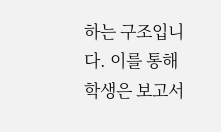하는 구조입니다. 이를 통해 학생은 보고서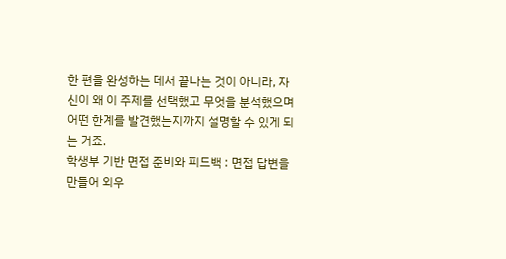한 편을 완성하는 데서 끝나는 것이 아니라, 자신이 왜 이 주제를 선택했고 무엇을 분석했으며 어떤 한계를 발견했는지까지 설명할 수 있게 되는 거죠.
학생부 기반 면접 준비와 피드백 : 면접 답변을 만들어 외우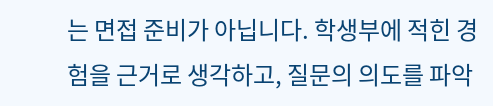는 면접 준비가 아닙니다. 학생부에 적힌 경험을 근거로 생각하고, 질문의 의도를 파악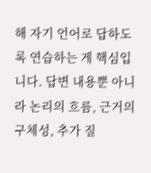해 자기 언어로 답하도록 연습하는 게 핵심입니다. 답변 내용뿐 아니라 논리의 흐름, 근거의 구체성, 추가 질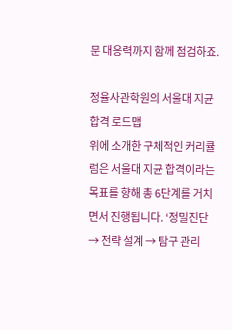문 대응력까지 함께 점검하죠.

정율사관학원의 서울대 지균 합격 로드맵
위에 소개한 구체적인 커리큘럼은 서울대 지균 합격이라는 목표를 향해 총 6단계를 거치면서 진행됩니다. ‘정밀진단 → 전략 설계 → 탐구 관리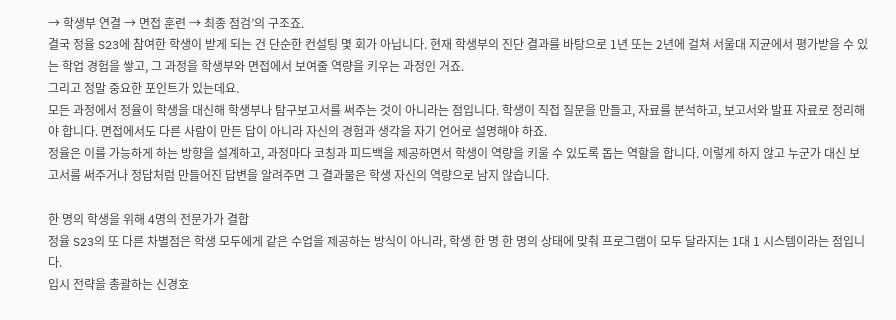→ 학생부 연결 → 면접 훈련 → 최종 점검’의 구조죠.
결국 정율 S23에 참여한 학생이 받게 되는 건 단순한 컨설팅 몇 회가 아닙니다. 현재 학생부의 진단 결과를 바탕으로 1년 또는 2년에 걸쳐 서울대 지균에서 평가받을 수 있는 학업 경험을 쌓고, 그 과정을 학생부와 면접에서 보여줄 역량을 키우는 과정인 거죠.
그리고 정말 중요한 포인트가 있는데요.
모든 과정에서 정율이 학생을 대신해 학생부나 탐구보고서를 써주는 것이 아니라는 점입니다. 학생이 직접 질문을 만들고, 자료를 분석하고, 보고서와 발표 자료로 정리해야 합니다. 면접에서도 다른 사람이 만든 답이 아니라 자신의 경험과 생각을 자기 언어로 설명해야 하죠.
정율은 이를 가능하게 하는 방향을 설계하고, 과정마다 코칭과 피드백을 제공하면서 학생이 역량을 키울 수 있도록 돕는 역할을 합니다. 이렇게 하지 않고 누군가 대신 보고서를 써주거나 정답처럼 만들어진 답변을 알려주면 그 결과물은 학생 자신의 역량으로 남지 않습니다.

한 명의 학생을 위해 4명의 전문가가 결합
정율 S23의 또 다른 차별점은 학생 모두에게 같은 수업을 제공하는 방식이 아니라, 학생 한 명 한 명의 상태에 맞춰 프로그램이 모두 달라지는 1대 1 시스템이라는 점입니다.
입시 전략을 총괄하는 신경호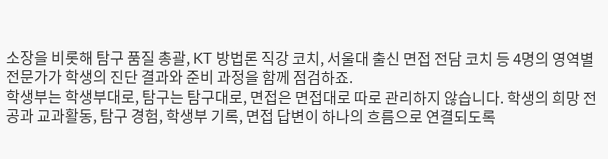소장을 비롯해 탐구 품질 총괄, KT 방법론 직강 코치, 서울대 출신 면접 전담 코치 등 4명의 영역별 전문가가 학생의 진단 결과와 준비 과정을 함께 점검하죠.
학생부는 학생부대로, 탐구는 탐구대로, 면접은 면접대로 따로 관리하지 않습니다. 학생의 희망 전공과 교과활동, 탐구 경험, 학생부 기록, 면접 답변이 하나의 흐름으로 연결되도록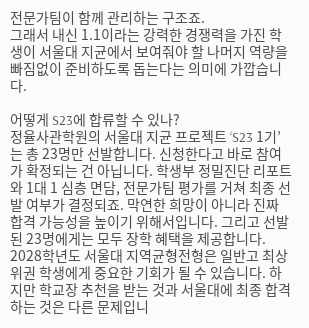전문가팀이 함께 관리하는 구조죠.
그래서 내신 1.1이라는 강력한 경쟁력을 가진 학생이 서울대 지균에서 보여줘야 할 나머지 역량을 빠짐없이 준비하도록 돕는다는 의미에 가깝습니다.

어떻게 S23에 합류할 수 있나?
정율사관학원의 서울대 지균 프로젝트 ‘S23 1기’는 총 23명만 선발합니다. 신청한다고 바로 참여가 확정되는 건 아닙니다. 학생부 정밀진단 리포트와 1대 1 심층 면담, 전문가팀 평가를 거쳐 최종 선발 여부가 결정되죠. 막연한 희망이 아니라 진짜 합격 가능성을 높이기 위해서입니다. 그리고 선발된 23명에게는 모두 장학 혜택을 제공합니다.
2028학년도 서울대 지역균형전형은 일반고 최상위권 학생에게 중요한 기회가 될 수 있습니다. 하지만 학교장 추천을 받는 것과 서울대에 최종 합격하는 것은 다른 문제입니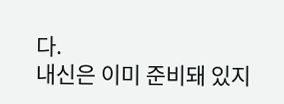다.
내신은 이미 준비돼 있지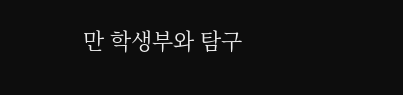만 학생부와 탐구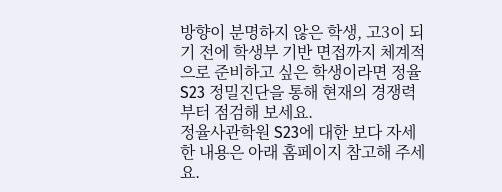방향이 분명하지 않은 학생, 고3이 되기 전에 학생부 기반 면접까지 체계적으로 준비하고 싶은 학생이라면 정율 S23 정밀진단을 통해 현재의 경쟁력부터 점검해 보세요.
정율사관학원 S23에 대한 보다 자세한 내용은 아래 홈페이지 참고해 주세요.